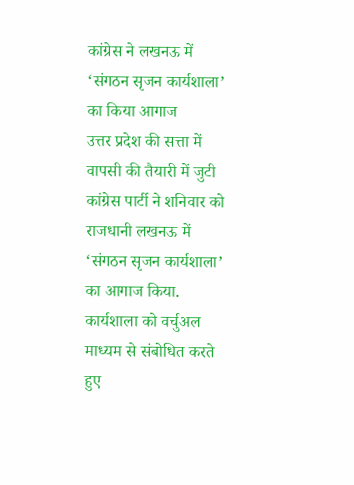कांग्रेस ने लखनऊ में ‘संगठन सृजन कार्यशाला’ का किया आगाज
उत्तर प्रदेश की सत्ता में वापसी की तैयारी में जुटी कांग्रेस पार्टी ने शनिवार को राजधानी लखनऊ में ‘संगठन सृजन कार्यशाला’ का आगाज किया. कार्यशाला को वर्चुअल माध्यम से संबोधित करते हुए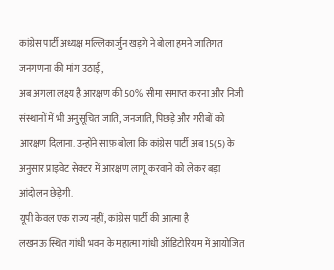कांग्रेस पार्टी अध्यक्ष मल्लिकार्जुन खड़गे ने बोला हमने जातिगत जनगणना की मांग उठाई,
अब अगला लक्ष्य है आरक्षण की 50% सीमा समाप्त करना और निजी संस्थानों में भी अनुसूचित जाति, जनजाति, पिछड़े और गरीबों को आरक्षण दिलाना. उन्होंने साफ़ बोला कि कांग्रेस पार्टी अब 15(5) के अनुसार प्राइवेट सेक्टर में आरक्षण लागू करवाने को लेकर बड़ा आंदोलन छेड़ेगी.
यूपी केवल एक राज्य नहीं, कांग्रेस पार्टी की आत्मा है
लखनऊ स्थित गांधी भवन के महात्मा गांधी ऑडिटोरियम में आयोजित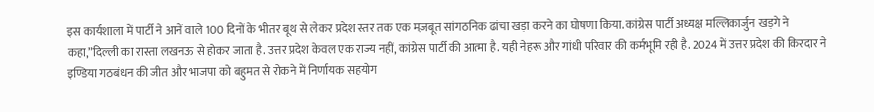इस कार्यशाला में पार्टी ने आनें वाले 100 दिनों के भीतर बूथ से लेकर प्रदेश स्तर तक एक मज़बूत सांगठनिक ढांचा खड़ा करने का घोषणा किया. कांग्रेस पार्टी अध्यक्ष मल्लिकार्जुन खड़गे ने कहा,”दिल्ली का रास्ता लखनऊ से होकर जाता है. उत्तर प्रदेश केवल एक राज्य नहीं, कांग्रेस पार्टी की आत्मा है. यही नेहरू और गांधी परिवार की कर्मभूमि रही है. 2024 में उत्तर प्रदेश की किरदार ने इण्डिया गठबंधन की जीत और भाजपा को बहुमत से रोकने में निर्णायक सहयोग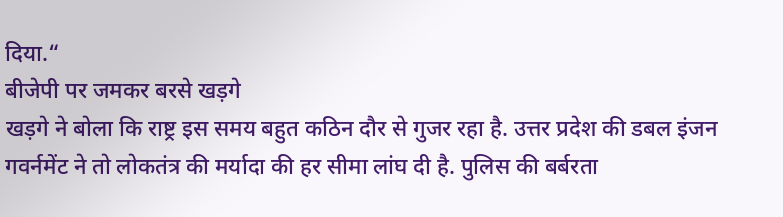दिया.“
बीजेपी पर जमकर बरसे खड़गे
खड़गे ने बोला कि राष्ट्र इस समय बहुत कठिन दौर से गुजर रहा है. उत्तर प्रदेश की डबल इंजन गवर्नमेंट ने तो लोकतंत्र की मर्यादा की हर सीमा लांघ दी है. पुलिस की बर्बरता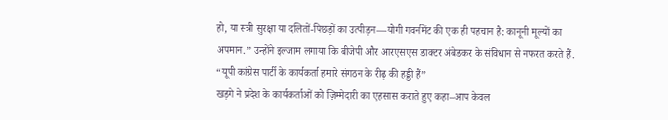हो, या स्त्री सुरक्षा या दलितों-पिछड़ों का उत्पीड़न—योगी गवर्नमेंट की एक ही पहचान है: कानूनी मूल्यों का अपमान.” उन्होंने इल्जाम लगाया कि बीजेपी और आरएसएस डाक्टर अंबेडकर के संविधान से नफरत करते हैं.
“यूपी कांग्रेस पार्टी के कार्यकर्ता हमारे संगठन के रीढ़ की हड्डी हैं”
खड़गे ने प्रदेश के कार्यकर्ताओं को ज़िम्मेदारी का एहसास कराते हुए कहा–आप केवल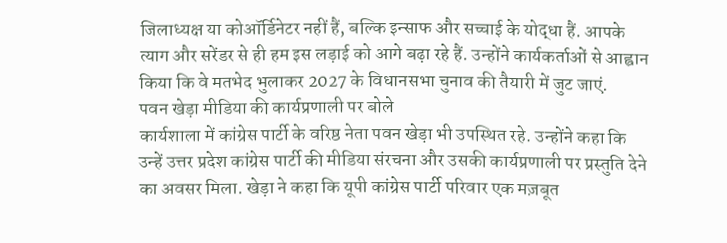जिलाध्यक्ष या कोऑर्डिनेटर नहीं हैं, बल्कि इन्साफ और सच्चाई के योद्धा हैं. आपके त्याग और सरेंडर से ही हम इस लड़ाई को आगे बढ़ा रहे हैं. उन्होंने कार्यकर्ताओं से आह्वान किया कि वे मतभेद भुलाकर 2027 के विधानसभा चुनाव की तैयारी में जुट जाएं.
पवन खेड़ा मीडिया की कार्यप्रणाली पर बोले
कार्यशाला में कांग्रेस पार्टी के वरिष्ठ नेता पवन खेड़ा भी उपस्थित रहे. उन्होंने कहा कि उन्हें उत्तर प्रदेश कांग्रेस पार्टी की मीडिया संरचना और उसकी कार्यप्रणाली पर प्रस्तुति देने का अवसर मिला. खेड़ा ने कहा कि यूपी कांग्रेस पार्टी परिवार एक मज़बूत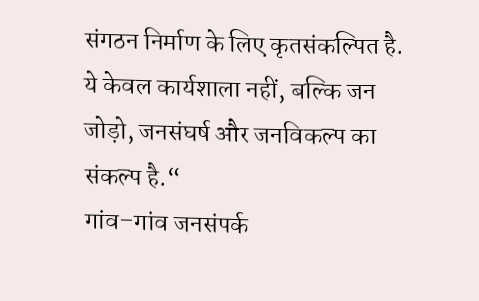संगठन निर्माण के लिए कृतसंकल्पित है. ये केवल कार्यशाला नहीं, बल्कि जन जोड़ो, जनसंघर्ष और जनविकल्प का संकल्प है.“
गांव–गांव जनसंपर्क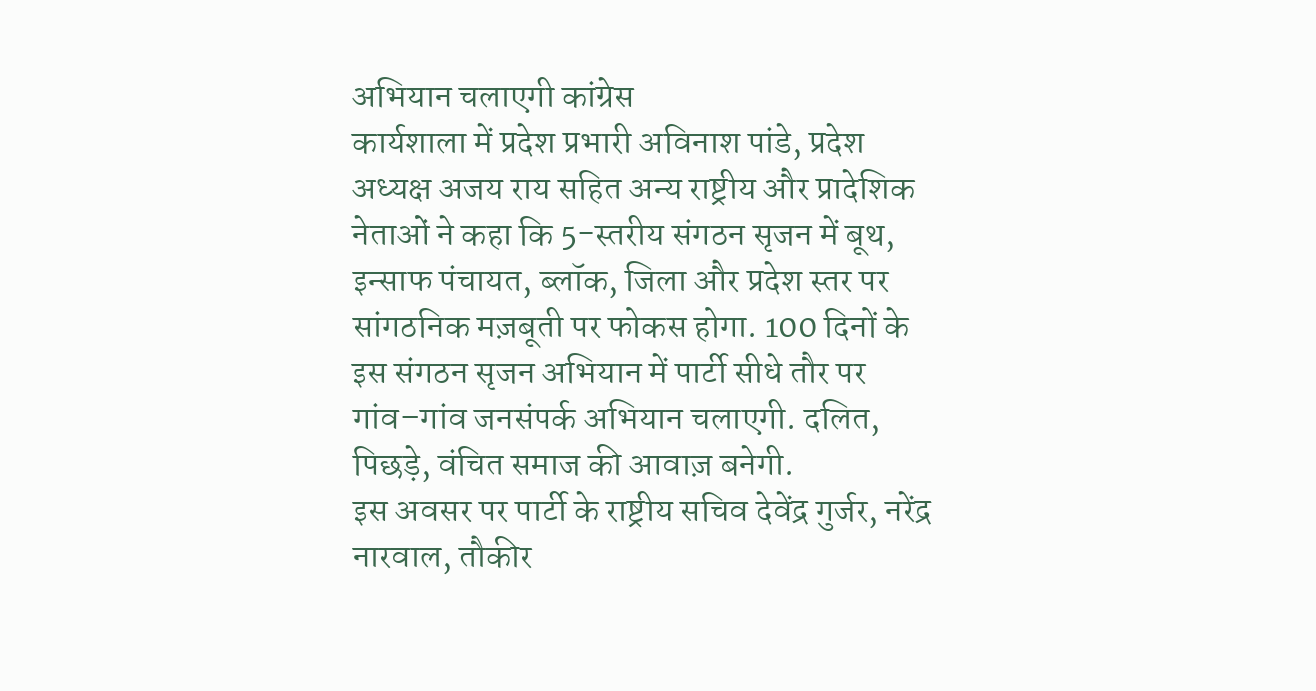अभियान चलाएगी कांग्रेस
कार्यशाला में प्रदेश प्रभारी अविनाश पांडे, प्रदेश अध्यक्ष अजय राय सहित अन्य राष्ट्रीय और प्रादेशिक नेताओं ने कहा कि 5-स्तरीय संगठन सृजन में बूथ, इन्साफ पंचायत, ब्लॉक, जिला और प्रदेश स्तर पर सांगठनिक मज़बूती पर फोकस होगा. 100 दिनों के इस संगठन सृजन अभियान में पार्टी सीधे तौर पर गांव–गांव जनसंपर्क अभियान चलाएगी. दलित, पिछड़े, वंचित समाज की आवाज़ बनेगी.
इस अवसर पर पार्टी के राष्ट्रीय सचिव देवेंद्र गुर्जर, नरेंद्र नारवाल, तौकीर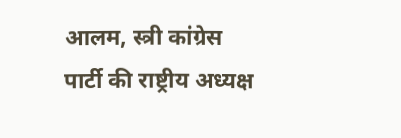आलम, स्त्री कांग्रेस पार्टी की राष्ट्रीय अध्यक्ष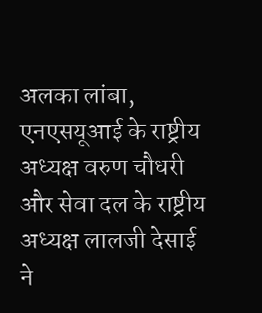अलका लांबा, एनएसयूआई के राष्ट्रीय अध्यक्ष वरुण चौधरी और सेवा दल के राष्ट्रीय अध्यक्ष लालजी देसाई ने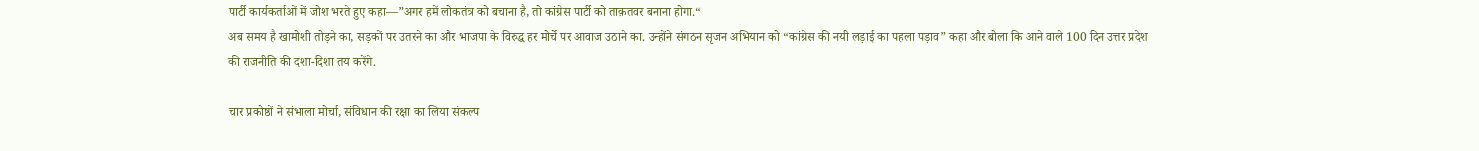पार्टी कार्यकर्ताओं में जोश भरते हुए कहा—”अगर हमें लोकतंत्र को बचाना है, तो कांग्रेस पार्टी को ताक़तवर बनाना होगा.“
अब समय है खामोशी तोड़ने का, सड़कों पर उतरने का और भाजपा के विरुद्ध हर मोर्चे पर आवाज उठाने का. उन्होंने संगठन सृजन अभियान को “कांग्रेस की नयी लड़ाई का पहला पड़ाव” कहा और बोला कि आने वाले 100 दिन उत्तर प्रदेश की राजनीति की दशा-दिशा तय करेंगे.

चार प्रकोष्ठों ने संभाला मोर्चा, संविधान की रक्षा का लिया संकल्प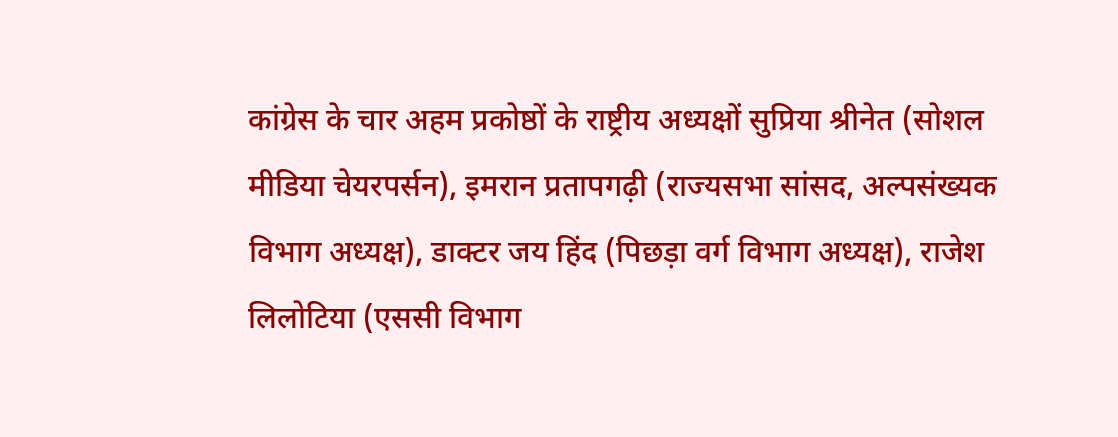कांग्रेस के चार अहम प्रकोष्ठों के राष्ट्रीय अध्यक्षों सुप्रिया श्रीनेत (सोशल मीडिया चेयरपर्सन), इमरान प्रतापगढ़ी (राज्यसभा सांसद, अल्पसंख्यक विभाग अध्यक्ष), डाक्टर जय हिंद (पिछड़ा वर्ग विभाग अध्यक्ष), राजेश लिलोटिया (एससी विभाग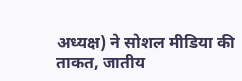अध्यक्ष) ने सोशल मीडिया की ताकत, जातीय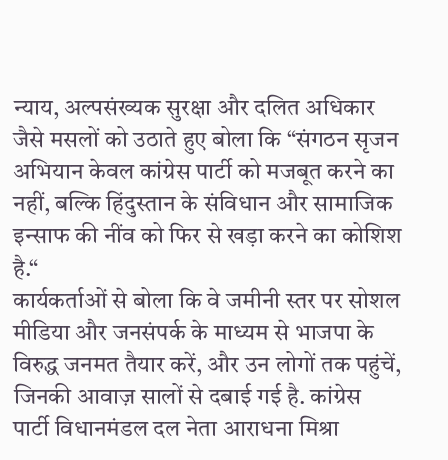न्याय, अल्पसंख्यक सुरक्षा और दलित अधिकार जैसे मसलों को उठाते हुए बोला कि “संगठन सृजन अभियान केवल कांग्रेस पार्टी को मजबूत करने का नहीं, बल्कि हिंदुस्तान के संविधान और सामाजिक इन्साफ की नींव को फिर से खड़ा करने का कोशिश है.“
कार्यकर्ताओं से बोला कि वे जमीनी स्तर पर सोशल मीडिया और जनसंपर्क के माध्यम से भाजपा के विरुद्ध जनमत तैयार करें, और उन लोगों तक पहुंचें, जिनकी आवाज़ सालों से दबाई गई है. कांग्रेस पार्टी विधानमंडल दल नेता आराधना मिश्रा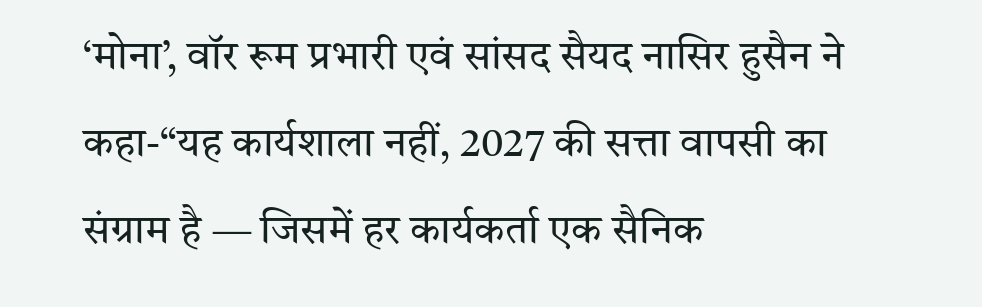‘मोना’, वॉर रूम प्रभारी एवं सांसद सैयद नासिर हुसैन ने कहा-“यह कार्यशाला नहीं, 2027 की सत्ता वापसी का संग्राम है — जिसमें हर कार्यकर्ता एक सैनिक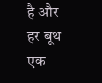है और हर बूथ एक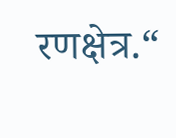रणक्षेत्र.“